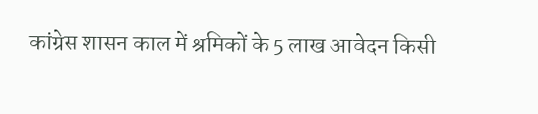कांग्रेस शासन काल में श्रमिकों के 5 लाख आवेदन किसी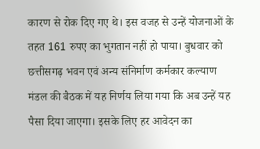कारण से रोक दिए गए थे। इस वजह से उन्हें योजनाओं के तहत 161 रुपए का भुगतान नहीं हो पाया। बुधवार को छत्तीसगढ़ भवन एवं अन्य संनिर्माण कर्मकार कल्याण मंडल की बैठक में यह निर्णय लिया गया कि अब उन्हें यह पैसा दिया जाएगा। इसके लिए हर आवेदन का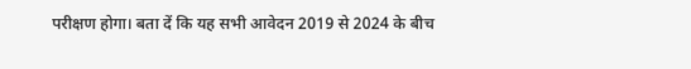परीक्षण होगा। बता दें कि यह सभी आवेदन 2019 से 2024 के बीच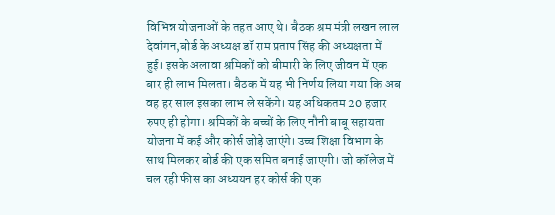विभिन्न योजनाओं के तहत आए थे। बैठक श्रम मंत्री लखन लाल देवांगन,बोर्ड के अध्यक्ष डॉ राम प्रताप सिंह की अध्यक्षता में हुई। इसके अलावा श्रमिकों को बीमारी के लिए जीवन में एक बार ही लाभ मिलता। बैठक में यह भी निर्णय लिया गया कि अब वह हर साल इसका लाभ ले सकेंगे। यह अधिकतम 20 हजार रुपए ही होगा। श्रमिकों के बच्चों के लिए नौनी बाबू सहायता योजना में कई और कोर्स जोड़े जाएंगे। उच्च शिक्षा विभाग के साथ मिलकर बोर्ड की एक समित बनाई जाएगी। जो कॉलेज में चल रही फीस का अध्ययन हर कोर्स की एक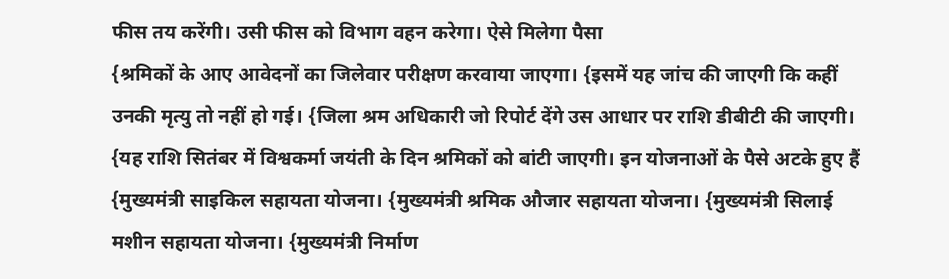फीस तय करेंगी। उसी फीस को विभाग वहन करेगा। ऐसे मिलेगा पैसा
{श्रमिकों के आए आवेदनों का जिलेवार परीक्षण करवाया जाएगा। {इसमें यह जांच की जाएगी कि कहीं उनकी मृत्यु तो नहीं हो गई। {जिला श्रम अधिकारी जो रिपोर्ट देंगे उस आधार पर राशि डीबीटी की जाएगी। {यह राशि सितंबर में विश्वकर्मा जयंती के दिन श्रमिकों को बांटी जाएगी। इन योजनाओं के पैसे अटके हुए हैं
{मुख्यमंत्री साइकिल सहायता योजना। {मुख्यमंत्री श्रमिक औजार सहायता योजना। {मुख्यमंत्री सिलाई मशीन सहायता योजना। {मुख्यमंत्री निर्माण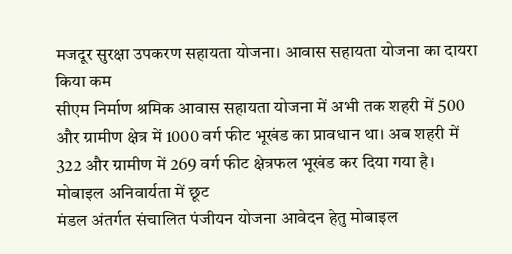मजदूर सुरक्षा उपकरण सहायता योजना। आवास सहायता योजना का दायरा किया कम
सीएम निर्माण श्रमिक आवास सहायता योजना में अभी तक शहरी में 500 और ग्रामीण क्षेत्र में 1000 वर्ग फीट भूखंड का प्रावधान था। अब शहरी में 322 और ग्रामीण में 269 वर्ग फीट क्षेत्रफल भूखंड कर दिया गया है। मोबाइल अनिवार्यता में छूट
मंडल अंतर्गत संचालित पंजीयन योजना आवेदन हेतु मोबाइल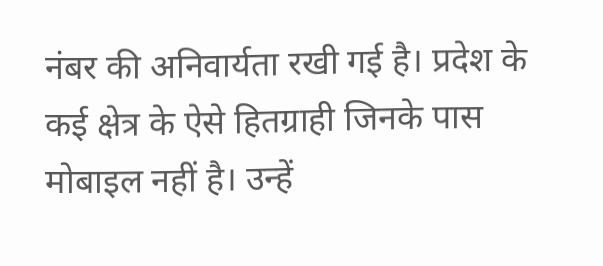नंबर की अनिवार्यता रखी गई है। प्रदेश के कई क्षेत्र के ऐसे हितग्राही जिनके पास मोबाइल नहीं है। उन्हें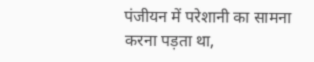पंजीयन में परेशानी का सामना करना पड़ता था,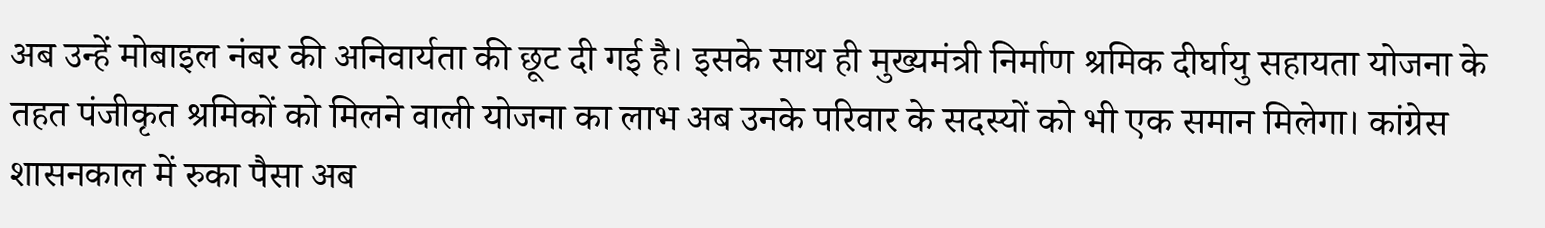अब उन्हें मोबाइल नंबर की अनिवार्यता की छूट दी गई है। इसके साथ ही मुख्यमंत्री निर्माण श्रमिक दीर्घायु सहायता योजना के तहत पंजीकृत श्रमिकों को मिलने वाली योजना का लाभ अब उनके परिवार के सदस्यों को भी एक समान मिलेगा। कांग्रेस शासनकाल में रुका पैसा अब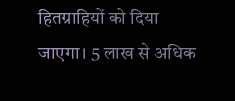हितग्राहियों को दिया जाएगा। 5 लाख से अधिक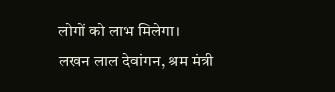लोगों को लाभ मिलेगा।
लखन लाल देवांगन, श्रम मंत्री